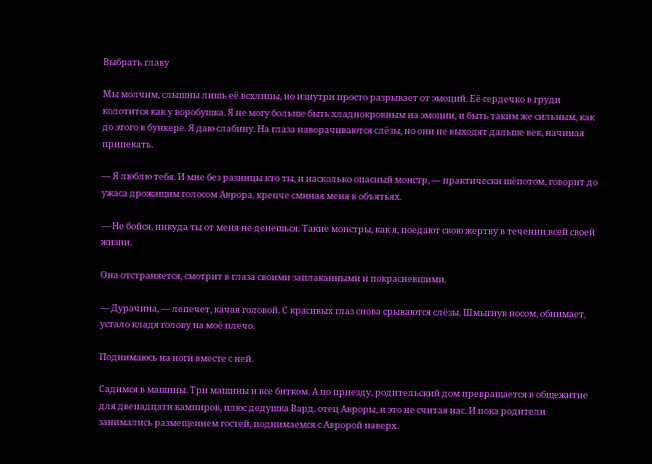Выбрать главу

Мы молчим, слышны лишь её всхлипы, но изнутри просто разрывает от эмоций. Её сердечко в груди колотится как у воробушка. Я не могу больше быть хладнокровным на эмоции, и быть таким же сильным, как до этого в бункере. Я даю слабину. На глаза наворачиваются слёзы, но они не выходят дальше век, начиная припекать.

— Я люблю тебя. И мне без разницы кто ты, и насколько опасный монстр, — практически шёпотом, говорит до ужаса дрожащим голосом Аврора, крепче сминая меня в объятьях.

— Не бойся, никуда ты от меня не денешься. Такие монстры, как я, поедают свою жертву в течении всей своей жизни.

Она отстраняется, смотрит в глаза своими заплаканными и покрасневшими.

— Дурачина, — лепечет, качая головой. С красивых глаз снова срываются слёзы. Шмыгнув носом, обнимает, устало кладя голову на моё плечо.

Поднимаюсь на ноги вместе с ней.

Садимся в машины. Три машины и все битком. А по приезду, родительский дом превращается в общежитие для двенадцати вампиров, плюс дедушка Вард, отец Авроры, и это не считая нас. И пока родители занимались размещением гостей, поднимаемся с Авророй наверх.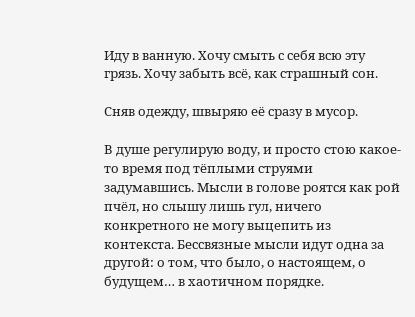Иду в ванную. Хочу смыть с себя всю эту грязь. Хочу забыть всё, как страшный сон.

Сняв одежду, швыряю её сразу в мусор.

В душе регулирую воду, и просто стою какое-то время под тёплыми струями задумавшись. Мысли в голове роятся как рой пчёл, но слышу лишь гул, ничего конкретного не могу выцепить из контекста. Бессвязные мысли идут одна за другой: о том, что было, о настоящем, о будущем… в хаотичном порядке.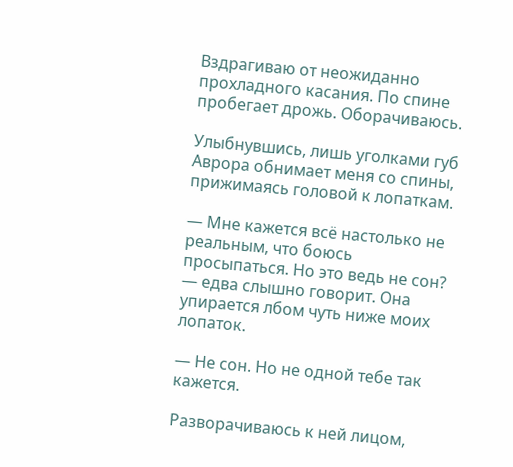Вздрагиваю от неожиданно прохладного касания. По спине пробегает дрожь. Оборачиваюсь.

Улыбнувшись, лишь уголками губ Аврора обнимает меня со спины, прижимаясь головой к лопаткам.

— Мне кажется всё настолько не реальным, что боюсь просыпаться. Но это ведь не сон? — едва слышно говорит. Она упирается лбом чуть ниже моих лопаток.

— Не сон. Но не одной тебе так кажется.

Разворачиваюсь к ней лицом,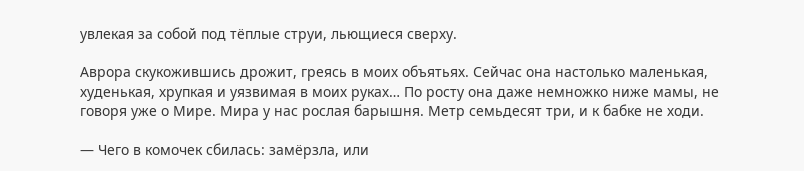увлекая за собой под тёплые струи, льющиеся сверху.

Аврора скукожившись дрожит, греясь в моих объятьях. Сейчас она настолько маленькая, худенькая, хрупкая и уязвимая в моих руках… По росту она даже немножко ниже мамы, не говоря уже о Мире. Мира у нас рослая барышня. Метр семьдесят три, и к бабке не ходи.

— Чего в комочек сбилась: замёрзла, или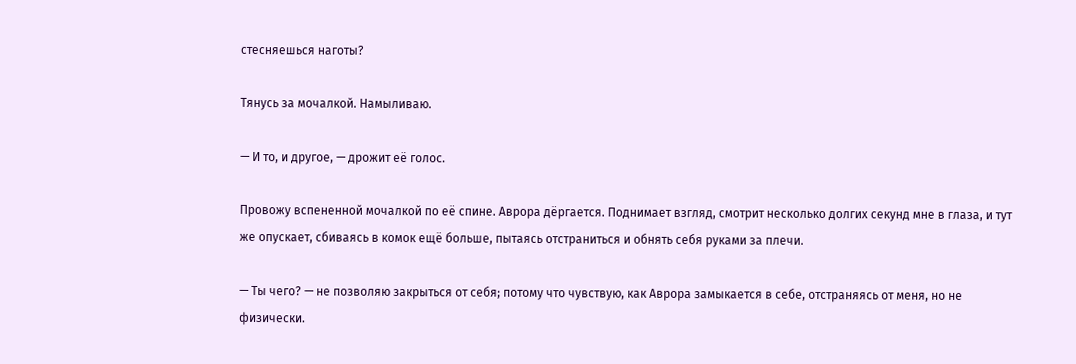стесняешься наготы?

Тянусь за мочалкой. Намыливаю.

— И то, и другое, — дрожит её голос.

Провожу вспененной мочалкой по её спине. Аврора дёргается. Поднимает взгляд, смотрит несколько долгих секунд мне в глаза, и тут же опускает, сбиваясь в комок ещё больше, пытаясь отстраниться и обнять себя руками за плечи.

— Ты чего? — не позволяю закрыться от себя; потому что чувствую, как Аврора замыкается в себе, отстраняясь от меня, но не физически.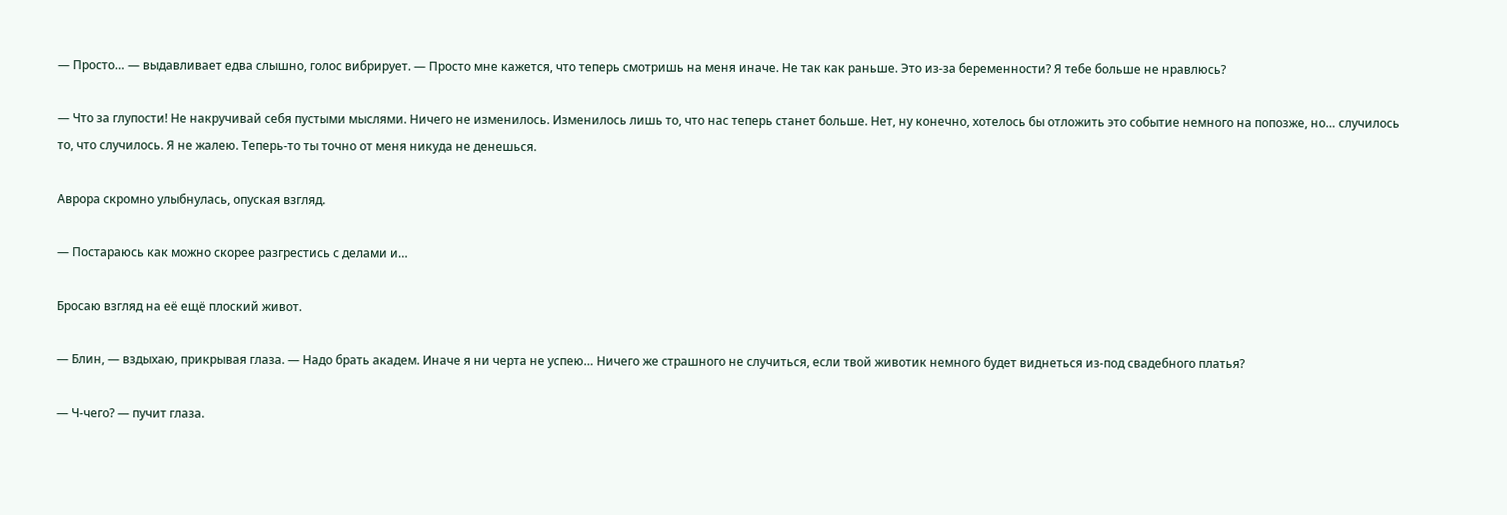— Просто… — выдавливает едва слышно, голос вибрирует. — Просто мне кажется, что теперь смотришь на меня иначе. Не так как раньше. Это из-за беременности? Я тебе больше не нравлюсь?

— Что за глупости! Не накручивай себя пустыми мыслями. Ничего не изменилось. Изменилось лишь то, что нас теперь станет больше. Нет, ну конечно, хотелось бы отложить это событие немного на попозже, но… случилось то, что случилось. Я не жалею. Теперь-то ты точно от меня никуда не денешься.

Аврора скромно улыбнулась, опуская взгляд.

— Постараюсь как можно скорее разгрестись с делами и…

Бросаю взгляд на её ещё плоский живот.

— Блин, — вздыхаю, прикрывая глаза. — Надо брать академ. Иначе я ни черта не успею… Ничего же страшного не случиться, если твой животик немного будет виднеться из-под свадебного платья?

— Ч-чего? — пучит глаза.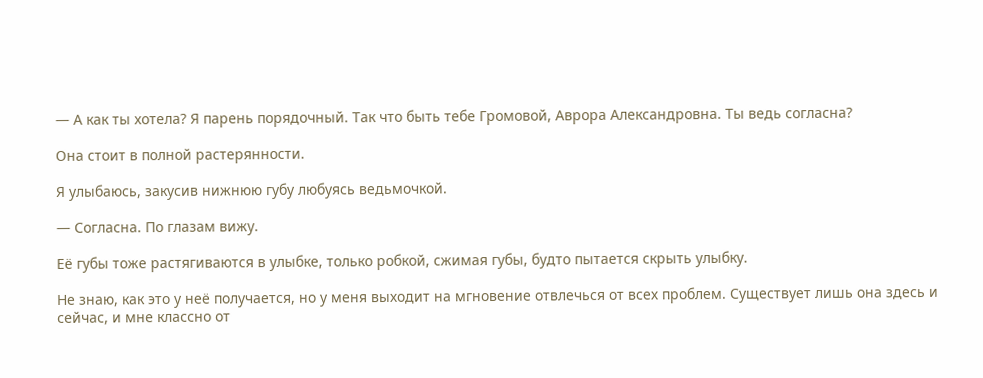— А как ты хотела? Я парень порядочный. Так что быть тебе Громовой, Аврора Александровна. Ты ведь согласна?

Она стоит в полной растерянности.

Я улыбаюсь, закусив нижнюю губу любуясь ведьмочкой.

— Согласна. По глазам вижу.

Её губы тоже растягиваются в улыбке, только робкой, сжимая губы, будто пытается скрыть улыбку.

Не знаю, как это у неё получается, но у меня выходит на мгновение отвлечься от всех проблем. Существует лишь она здесь и сейчас, и мне классно от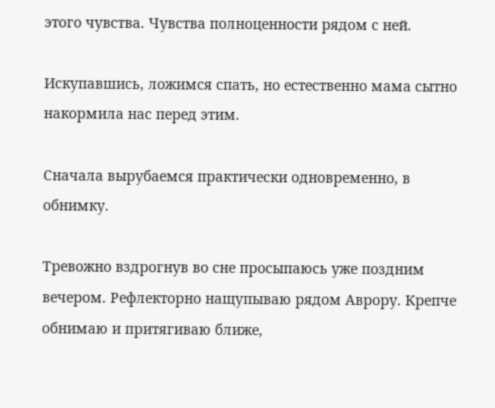этого чувства. Чувства полноценности рядом с ней.

Искупавшись, ложимся спать, но естественно мама сытно накормила нас перед этим.

Сначала вырубаемся практически одновременно, в обнимку.

Тревожно вздрогнув во сне просыпаюсь уже поздним вечером. Рефлекторно нащупываю рядом Аврору. Крепче обнимаю и притягиваю ближе,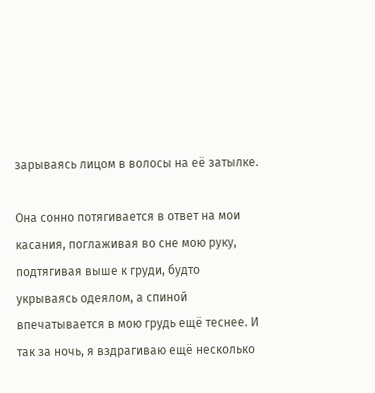зарываясь лицом в волосы на её затылке.

Она сонно потягивается в ответ на мои касания, поглаживая во сне мою руку, подтягивая выше к груди, будто укрываясь одеялом, а спиной впечатывается в мою грудь ещё теснее. И так за ночь, я вздрагиваю ещё несколько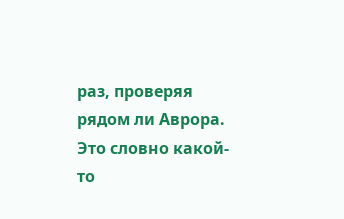раз, проверяя рядом ли Аврора. Это словно какой-то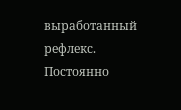выработанный рефлекс. Постоянно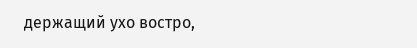держащий ухо востро,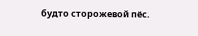будто сторожевой пёс.